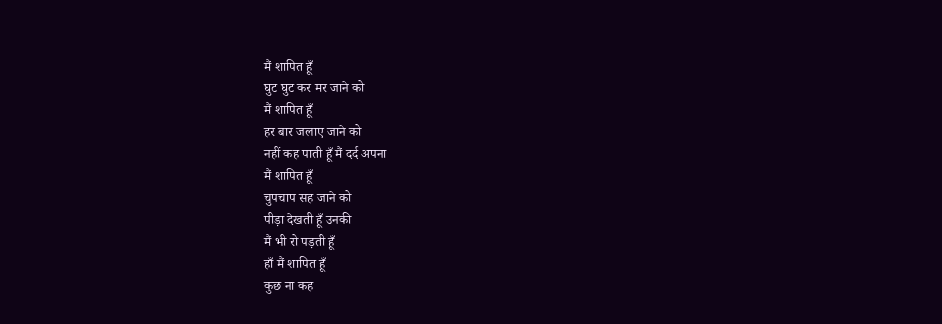मैं शापित हूँ
घुट घुट कर मर जाने को
मैं शापित हूँ
हर बार जलाए जाने को
नहीं कह पाती हूँ मैं दर्द अपना
मैं शापित हूँ
चुपचाप सह जाने को
पीड़ा देखती हूँ उनकी
मैं भी रो पड़ती हूँ
हाँ मैं शापित हूँ
कुछ ना कह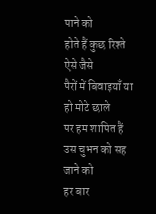पाने को
होते हैं कुछ रिश्ते ऐसे जैसे
पैरों में बिवाइयाँ या हो मोटे छाले
पर हम शापित हैं
उस चुभन को सह जाने को
हर बार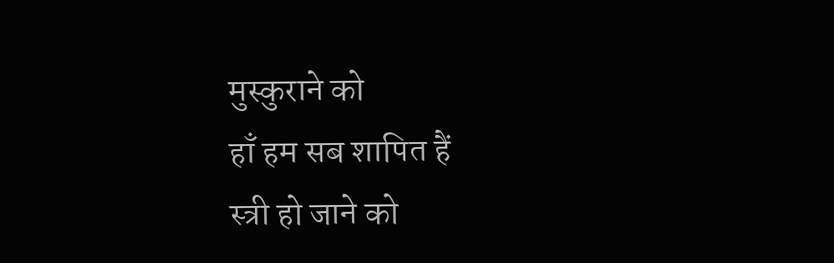मुस्कुराने को
हाँ हम सब शापित हैं
स्त्री हो जाने को